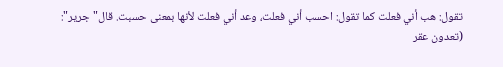تقول: هب أني فعلت كما تقول: احسب أني فعلت، وعد أني فعلت لأنها بمعنى حسبت. قال"جرير":
(تعدون عقر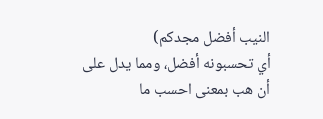النيب أفضل مجدكم)
أي تحسبونه أفضل، ومما يدل على أن هب بمعنى احسب ما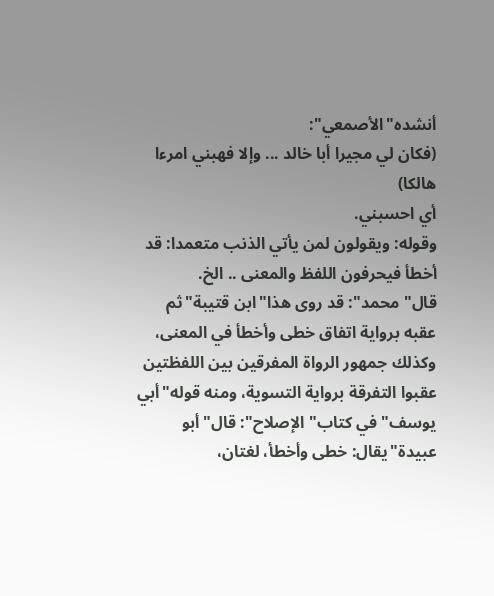أنشده"الأصمعي":
(فكان لي مجيرا أبا خالد ... وإلا فهبني امرءا هالكا)
أي احسبني.
وقوله: ويقولون لمن يأتي الذنب متعمدا: قد أخطأ فيحرفون اللفظ والمعنى .. الخ.
قال"محمد": قد روى هذا"ابن قتيبة"ثم عقبه برواية اتفاق خطى وأخطأ في المعنى، وكذلك جمهور الرواة المفرقين بين اللفظتين عقبوا التفرقة برواية التسوية، ومنه قوله"أبي يوسف"في كتاب"الإصلاح": قال"أبو عبيدة"يقال: خطى وأخطأ، لغتان،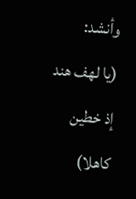وأنشد:
(يا لهف هند إذ خطين كاهلا)